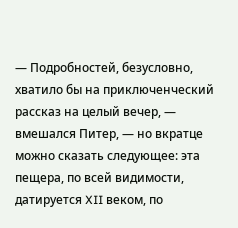— Подробностей, безусловно, хватило бы на приключенческий рассказ на целый вечер, — вмешался Питер, — но вкратце можно сказать следующее: эта пещера, по всей видимости, датируется XII веком, по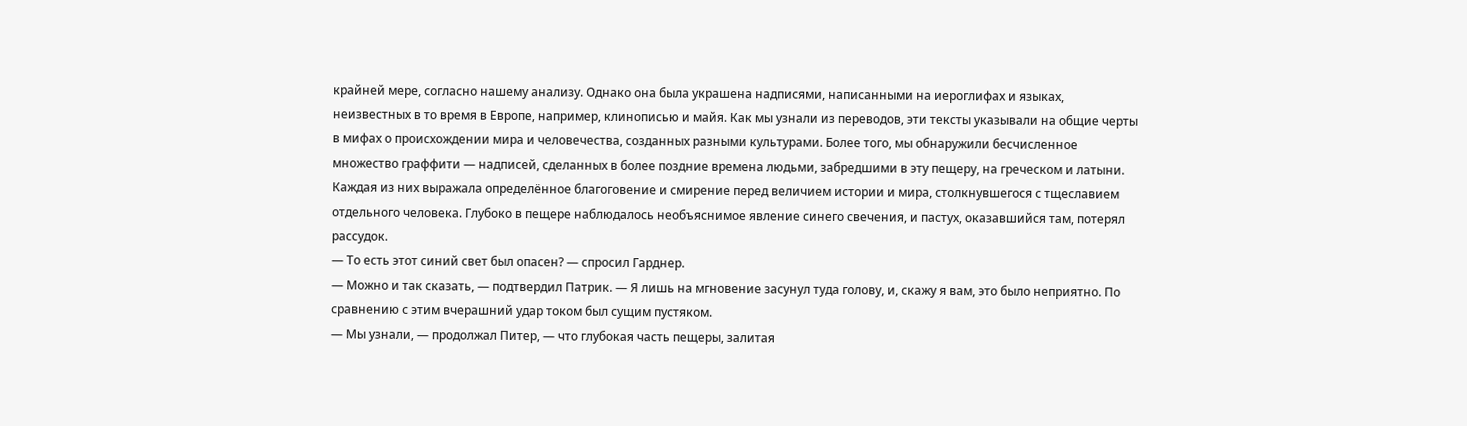крайней мере, согласно нашему анализу. Однако она была украшена надписями, написанными на иероглифах и языках, неизвестных в то время в Европе, например, клинописью и майя. Как мы узнали из переводов, эти тексты указывали на общие черты в мифах о происхождении мира и человечества, созданных разными культурами. Более того, мы обнаружили бесчисленное множество граффити — надписей, сделанных в более поздние времена людьми, забредшими в эту пещеру, на греческом и латыни. Каждая из них выражала определённое благоговение и смирение перед величием истории и мира, столкнувшегося с тщеславием отдельного человека. Глубоко в пещере наблюдалось необъяснимое явление синего свечения, и пастух, оказавшийся там, потерял рассудок.
— То есть этот синий свет был опасен? — спросил Гарднер.
— Можно и так сказать, — подтвердил Патрик. — Я лишь на мгновение засунул туда голову, и, скажу я вам, это было неприятно. По сравнению с этим вчерашний удар током был сущим пустяком.
— Мы узнали, — продолжал Питер, — что глубокая часть пещеры, залитая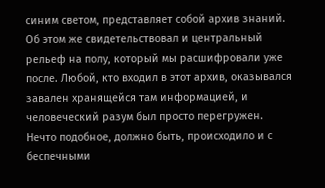синим светом, представляет собой архив знаний. Об этом же свидетельствовал и центральный рельеф на полу, который мы расшифровали уже после. Любой, кто входил в этот архив, оказывался завален хранящейся там информацией, и человеческий разум был просто перегружен. Нечто подобное, должно быть, происходило и с беспечными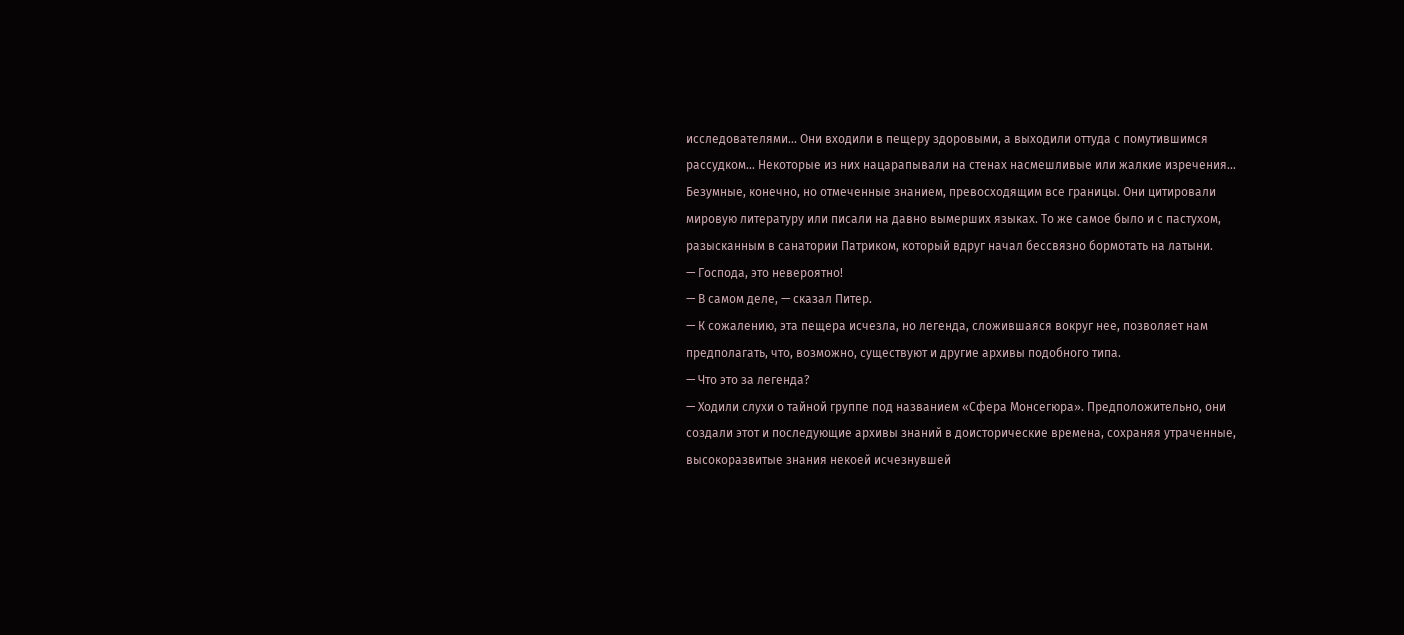исследователями... Они входили в пещеру здоровыми, а выходили оттуда с помутившимся рассудком... Некоторые из них нацарапывали на стенах насмешливые или жалкие изречения... Безумные, конечно, но отмеченные знанием, превосходящим все границы. Они цитировали мировую литературу или писали на давно вымерших языках. То же самое было и с пастухом, разысканным в санатории Патриком, который вдруг начал бессвязно бормотать на латыни.
— Господа, это невероятно!
— В самом деле, — сказал Питер.
— К сожалению, эта пещера исчезла, но легенда, сложившаяся вокруг нее, позволяет нам предполагать, что, возможно, существуют и другие архивы подобного типа.
— Что это за легенда?
— Ходили слухи о тайной группе под названием «Сфера Монсегюра». Предположительно, они создали этот и последующие архивы знаний в доисторические времена, сохраняя утраченные, высокоразвитые знания некоей исчезнувшей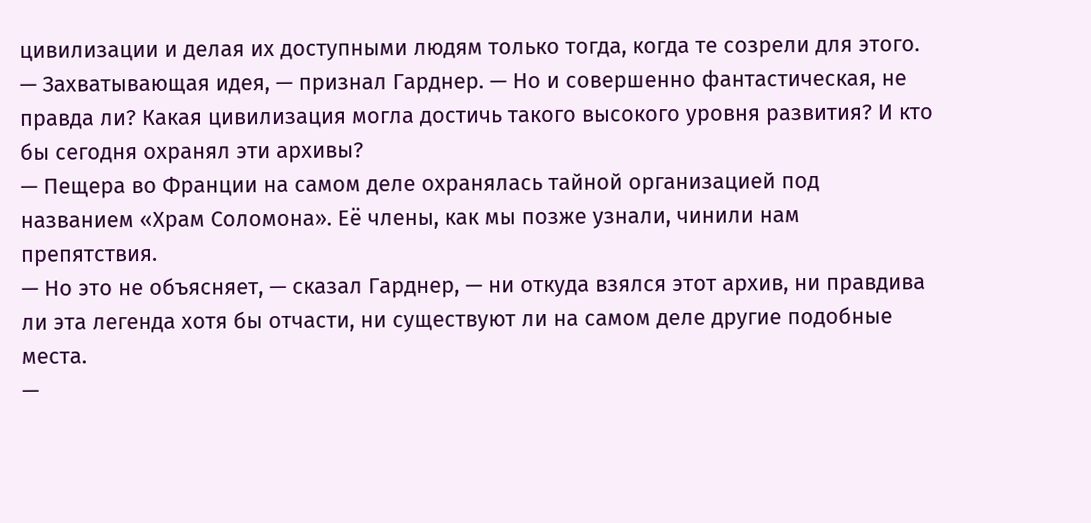цивилизации и делая их доступными людям только тогда, когда те созрели для этого.
— Захватывающая идея, — признал Гарднер. — Но и совершенно фантастическая, не правда ли? Какая цивилизация могла достичь такого высокого уровня развития? И кто бы сегодня охранял эти архивы?
— Пещера во Франции на самом деле охранялась тайной организацией под названием «Храм Соломона». Её члены, как мы позже узнали, чинили нам препятствия.
— Но это не объясняет, — сказал Гарднер, — ни откуда взялся этот архив, ни правдива ли эта легенда хотя бы отчасти, ни существуют ли на самом деле другие подобные места.
—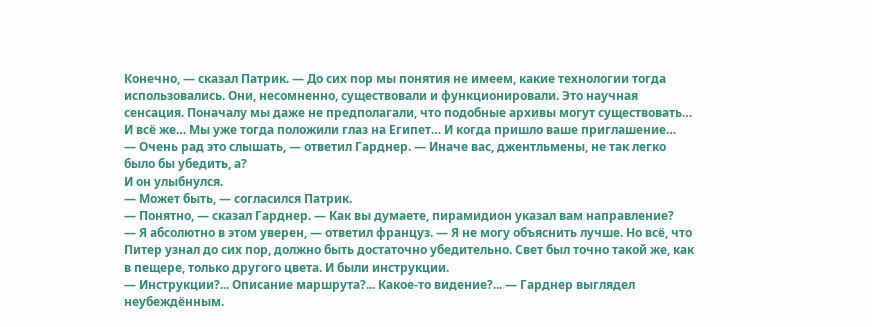Конечно, — сказал Патрик. — До сих пор мы понятия не имеем, какие технологии тогда использовались. Они, несомненно, существовали и функционировали. Это научная сенсация. Поначалу мы даже не предполагали, что подобные архивы могут существовать… И всё же… Мы уже тогда положили глаз на Египет… И когда пришло ваше приглашение…
— Очень рад это слышать, — ответил Гарднер. — Иначе вас, джентльмены, не так легко было бы убедить, а?
И он улыбнулся.
— Может быть, — согласился Патрик.
— Понятно, — сказал Гарднер. — Как вы думаете, пирамидион указал вам направление?
— Я абсолютно в этом уверен, — ответил француз. — Я не могу объяснить лучше. Но всё, что Питер узнал до сих пор, должно быть достаточно убедительно. Свет был точно такой же, как в пещере, только другого цвета. И были инструкции.
— Инструкции?... Описание маршрута?... Какое-то видение?... — Гарднер выглядел неубеждённым.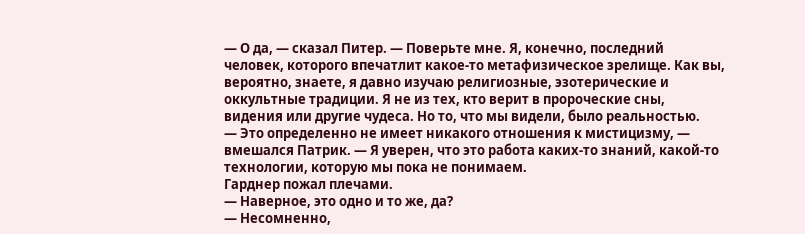— О да, — сказал Питер. — Поверьте мне. Я, конечно, последний человек, которого впечатлит какое-то метафизическое зрелище. Как вы, вероятно, знаете, я давно изучаю религиозные, эзотерические и оккультные традиции. Я не из тех, кто верит в пророческие сны, видения или другие чудеса. Но то, что мы видели, было реальностью.
— Это определенно не имеет никакого отношения к мистицизму, — вмешался Патрик. — Я уверен, что это работа каких-то знаний, какой-то технологии, которую мы пока не понимаем.
Гарднер пожал плечами.
— Наверное, это одно и то же, да?
— Несомненно,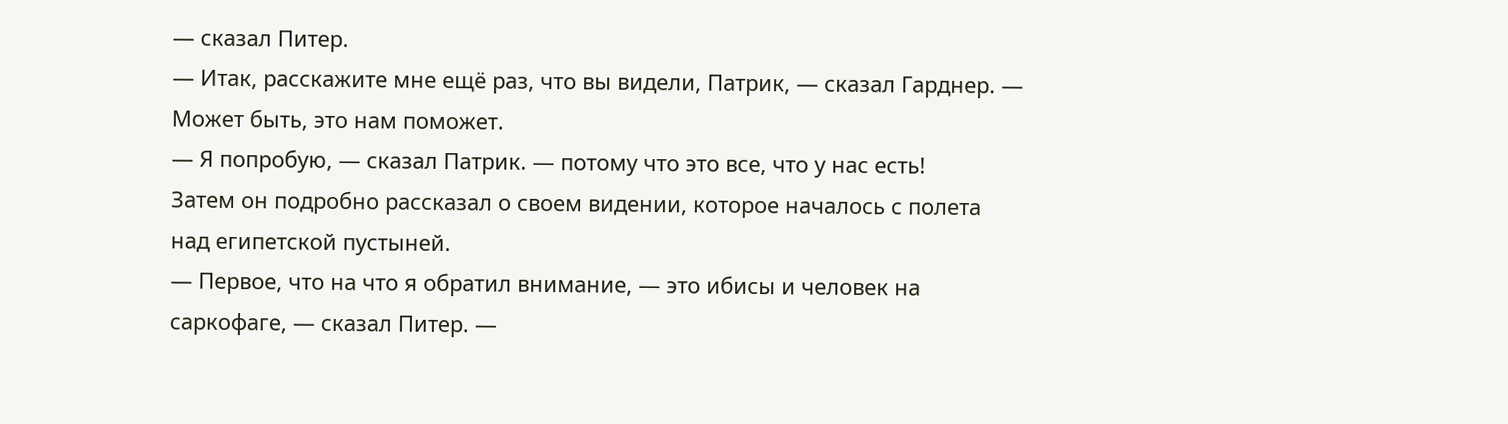— сказал Питер.
— Итак, расскажите мне ещё раз, что вы видели, Патрик, — сказал Гарднер. — Может быть, это нам поможет.
— Я попробую, — сказал Патрик. — потому что это все, что у нас есть!
Затем он подробно рассказал о своем видении, которое началось с полета над египетской пустыней.
— Первое, что на что я обратил внимание, — это ибисы и человек на саркофаге, — сказал Питер. —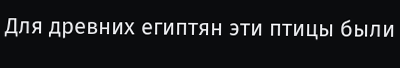Для древних египтян эти птицы были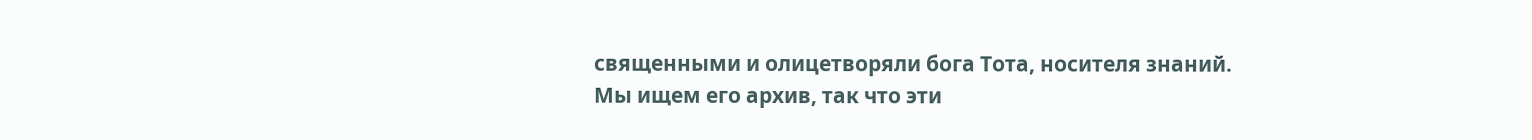священными и олицетворяли бога Тота, носителя знаний. Мы ищем его архив, так что эти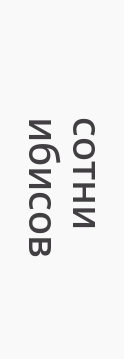сотни ибисов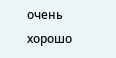очень хорошо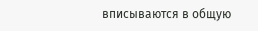вписываются в общую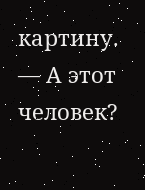картину.
— А этот человек?